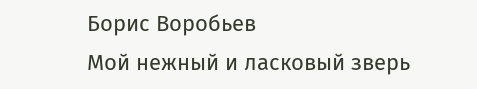Борис Воробьев
Мой нежный и ласковый зверь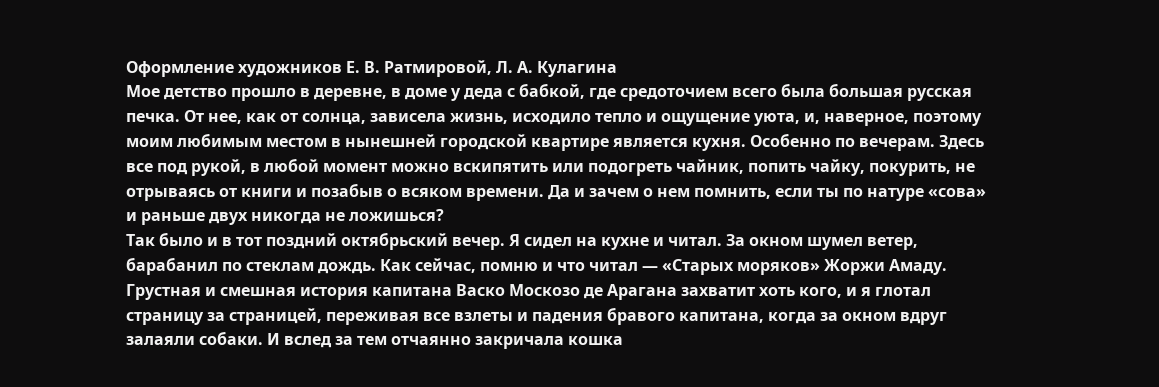Оформление художников Е. В. Ратмировой, Л. А. Кулагина
Мое детство прошло в деревне, в доме у деда с бабкой, где средоточием всего была большая русская печка. От нее, как от солнца, зависела жизнь, исходило тепло и ощущение уюта, и, наверное, поэтому моим любимым местом в нынешней городской квартире является кухня. Особенно по вечерам. Здесь все под рукой, в любой момент можно вскипятить или подогреть чайник, попить чайку, покурить, не отрываясь от книги и позабыв о всяком времени. Да и зачем о нем помнить, если ты по натуре «сова» и раньше двух никогда не ложишься?
Так было и в тот поздний октябрьский вечер. Я сидел на кухне и читал. За окном шумел ветер, барабанил по стеклам дождь. Как сейчас, помню и что читал — «Старых моряков» Жоржи Амаду. Грустная и смешная история капитана Васко Москозо де Арагана захватит хоть кого, и я глотал страницу за страницей, переживая все взлеты и падения бравого капитана, когда за окном вдруг залаяли собаки. И вслед за тем отчаянно закричала кошка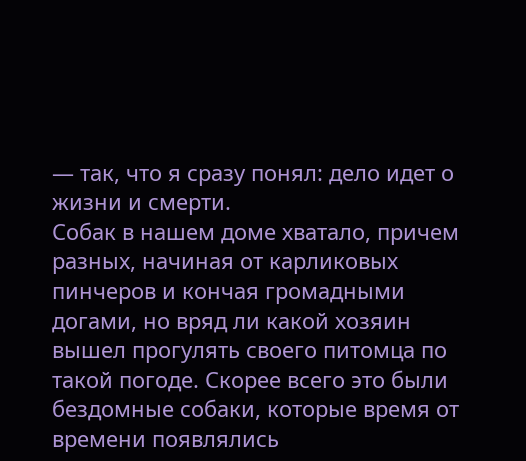— так, что я сразу понял: дело идет о жизни и смерти.
Собак в нашем доме хватало, причем разных, начиная от карликовых пинчеров и кончая громадными догами, но вряд ли какой хозяин вышел прогулять своего питомца по такой погоде. Скорее всего это были бездомные собаки, которые время от времени появлялись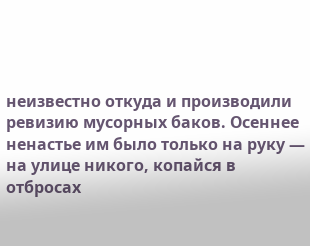неизвестно откуда и производили ревизию мусорных баков. Осеннее ненастье им было только на руку — на улице никого, копайся в отбросах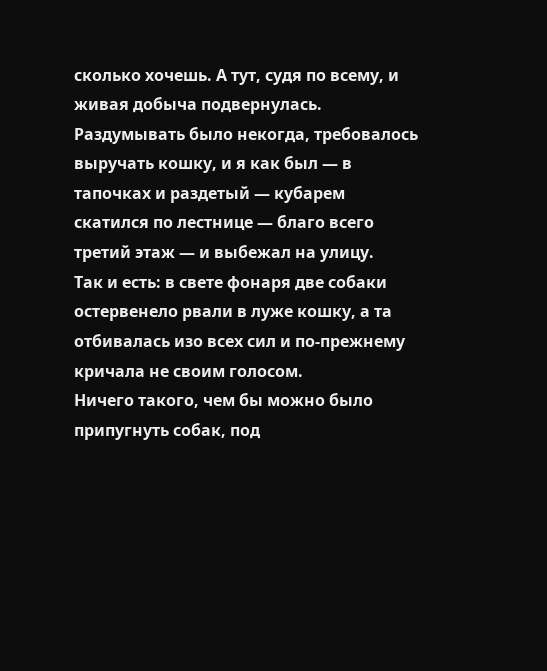сколько хочешь. А тут, судя по всему, и живая добыча подвернулась.
Раздумывать было некогда, требовалось выручать кошку, и я как был — в тапочках и раздетый — кубарем скатился по лестнице — благо всего третий этаж — и выбежал на улицу.
Так и есть: в свете фонаря две собаки остервенело рвали в луже кошку, а та отбивалась изо всех сил и по-прежнему кричала не своим голосом.
Ничего такого, чем бы можно было припугнуть собак, под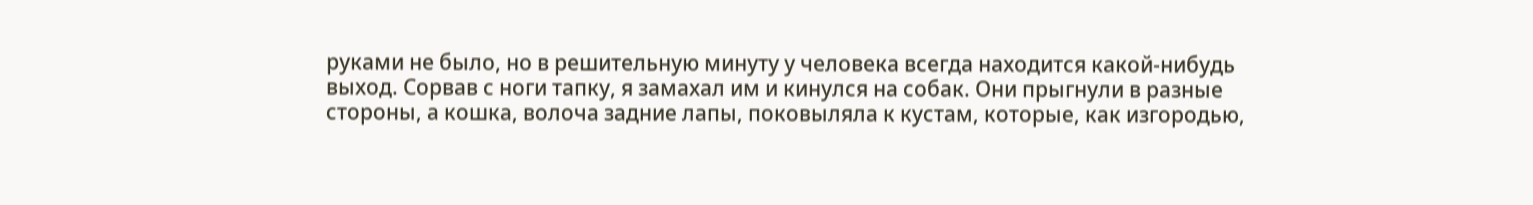руками не было, но в решительную минуту у человека всегда находится какой-нибудь выход. Сорвав с ноги тапку, я замахал им и кинулся на собак. Они прыгнули в разные стороны, а кошка, волоча задние лапы, поковыляла к кустам, которые, как изгородью,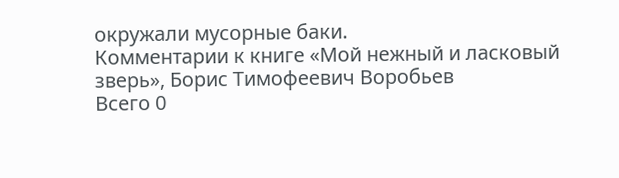окружали мусорные баки.
Комментарии к книге «Мой нежный и ласковый зверь», Борис Тимофеевич Воробьев
Всего 0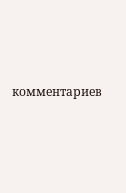комментариев